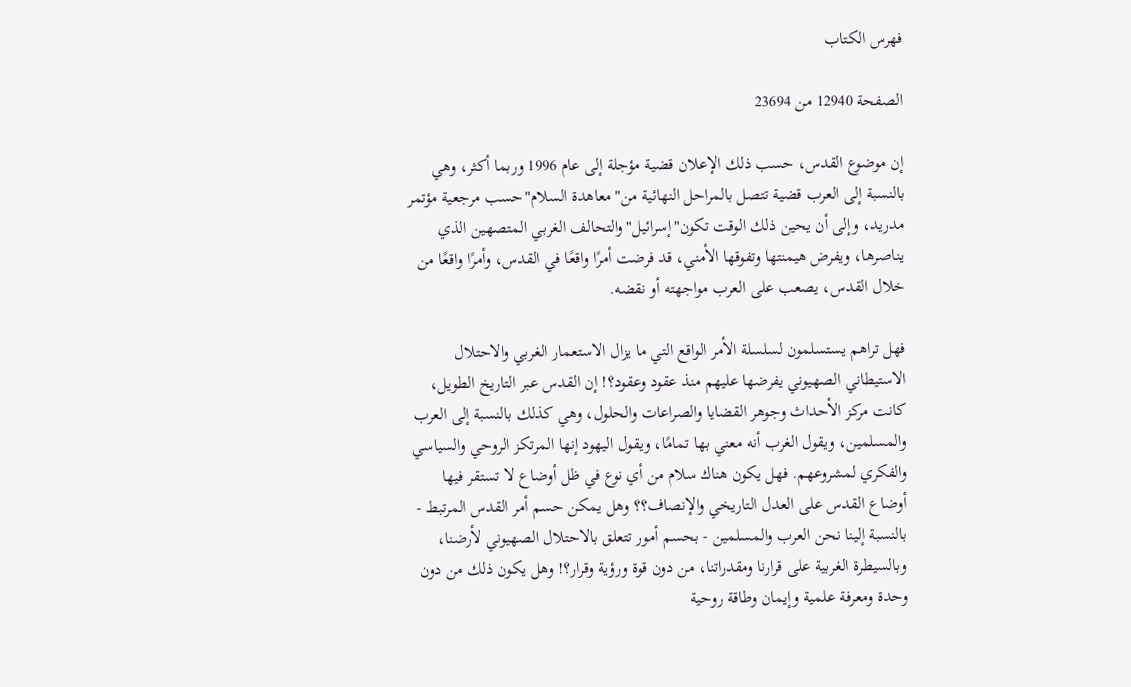فهرس الكتاب

الصفحة 12940 من 23694

إن موضوع القدس، حسب ذلك الإعلان قضية مؤجلة إلى عام 1996 وربما أكثر، وهي بالنسبة إلى العرب قضية تتصل بالمراحل النهائية من"معاهدة السلام"حسب مرجعية مؤتمر مدريد، وإلى أن يحين ذلك الوقت تكون"إسرائيل"والتحالف الغربي المتصهين الذي يناصرها، ويفرض هيمنتها وتفوقها الأمني، قد فرضت أمرًا واقعًا في القدس، وأمرًا واقعًا من خلال القدس، يصعب على العرب مواجهته أو نقضه.

فهل تراهم يستسلمون لسلسلة الأمر الواقع التي ما يزال الاستعمار الغربي والاحتلال الاستيطاني الصهيوني يفرضها عليهم منذ عقود وعقود؟! إن القدس عبر التاريخ الطويل، كانت مركز الأحداث وجوهر القضايا والصراعات والحلول، وهي كذلك بالنسبة إلى العرب والمسلمين، ويقول الغرب أنه معني بها تمامًا، ويقول اليهود إنها المرتكز الروحي والسياسي والفكري لمشروعهم. فهل يكون هناك سلام من أي نوع في ظل أوضاع لا تستقر فيها أوضاع القدس على العدل التاريخي والإنصاف؟؟ وهل يمكن حسم أمر القدس المرتبط - بالنسبة إلينا نحن العرب والمسلمين - بحسم أمور تتعلق بالاحتلال الصهيوني لأرضنا، وبالسيطرة الغربية على قرارنا ومقدراتنا، من دون قوة ورؤية وقرار؟! وهل يكون ذلك من دون وحدة ومعرفة علمية وإيمان وطاقة روحية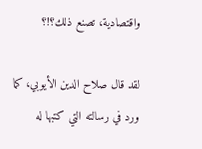واقتصادية، تصنع ذلك؟!؟

لقد قال صلاح الدين الأيوبي، كما ورد في رسالته التي كتبها له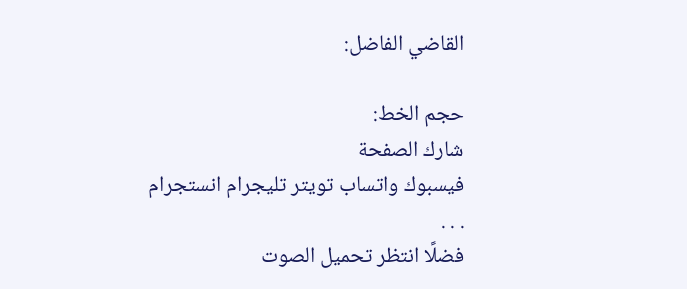القاضي الفاضل:

حجم الخط:
شارك الصفحة
فيسبوك واتساب تويتر تليجرام انستجرام
. . .
فضلًا انتظر تحميل الصوت